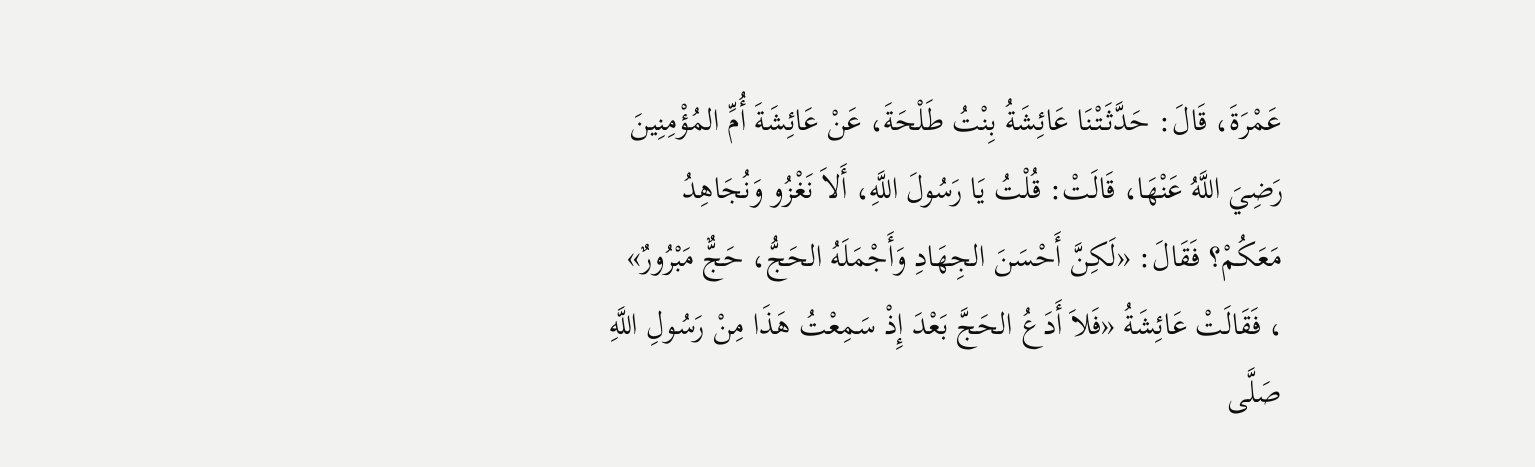عَمْرَةَ، قَالَ: حَدَّثَتْنَا عَائِشَةُ بِنْتُ طَلْحَةَ، عَنْ عَائِشَةَ أُمِّ المُؤْمِنِينَ رَضِيَ اللَّهُ عَنْهَا، قَالَتْ: قُلْتُ يَا رَسُولَ اللَّهِ، أَلاَ نَغْزُو وَنُجَاهِدُ مَعَكُمْ؟ فَقَالَ: «لَكِنَّ أَحْسَنَ الجِهَادِ وَأَجْمَلَهُ الحَجُّ، حَجٌّ مَبْرُورٌ» ، فَقَالَتْ عَائِشَةُ «فَلاَ أَدَعُ الحَجَّ بَعْدَ إِذْ سَمِعْتُ هَذَا مِنْ رَسُولِ اللَّهِ صَلَّى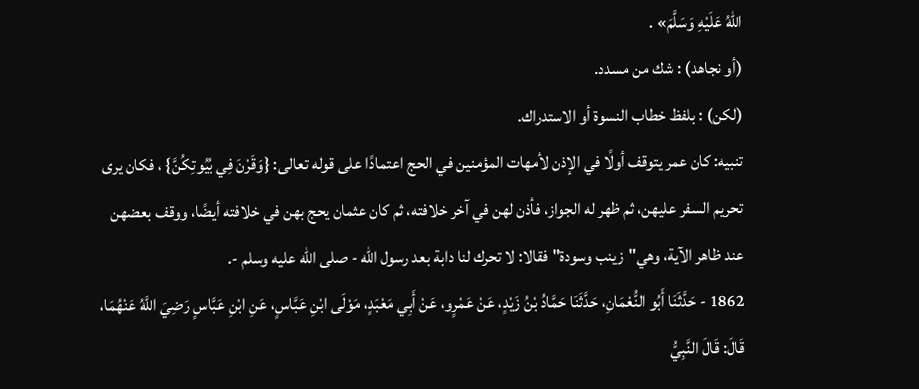اللهُ عَلَيْهِ وَسَلَّمَ» .
(أو نجاهد) : شك من مسدد.
(لكن) : بلفظ خطاب النسوة أو الاستدراك.
تنبيه: كان عمر يتوقف أولًا في الإذن لأمهات المؤمنين في الحج اعتمادًا على قوله تعالى: {وَقَرْنَ فِي بُيُوتِكُنَّ} ، فكان يرى تحريم السفر عليهن، ثم ظهر له الجواز، فأذن لهن في آخر خلافته، ثم كان عثمان يحج بهن في خلافته أيضًا، ووقف بعضهن عند ظاهر الآية، وهي"زينب وسودة"فقالا: لا تحرك لنا دابة بعد رسول الله - صلى الله عليه وسلم -.
1862 - حَدَّثَنَا أَبُو النُّعْمَانِ، حَدَّثَنَا حَمَّادُ بْنُ زَيْدٍ، عَنْ عَمْرٍو، عَنْ أَبِي مَعْبَدٍ، مَوْلَى ابْنِ عَبَّاسٍ، عَنِ ابْنِ عَبَّاسٍ رَضِيَ اللَّهُ عَنْهُمَا، قَالَ: قَالَ النَّبِيُّ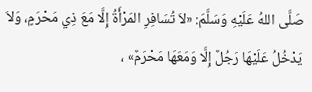صَلَّى اللهُ عَلَيْهِ وَسَلَّمَ: «لاَ تُسَافِرِ المَرْأَةُ إِلَّا مَعَ ذِي مَحْرَمٍ، وَلاَ يَدْخُلُ عَلَيْهَا رَجُلٌ إِلَّا وَمَعَهَا مَحْرَمٌ» ،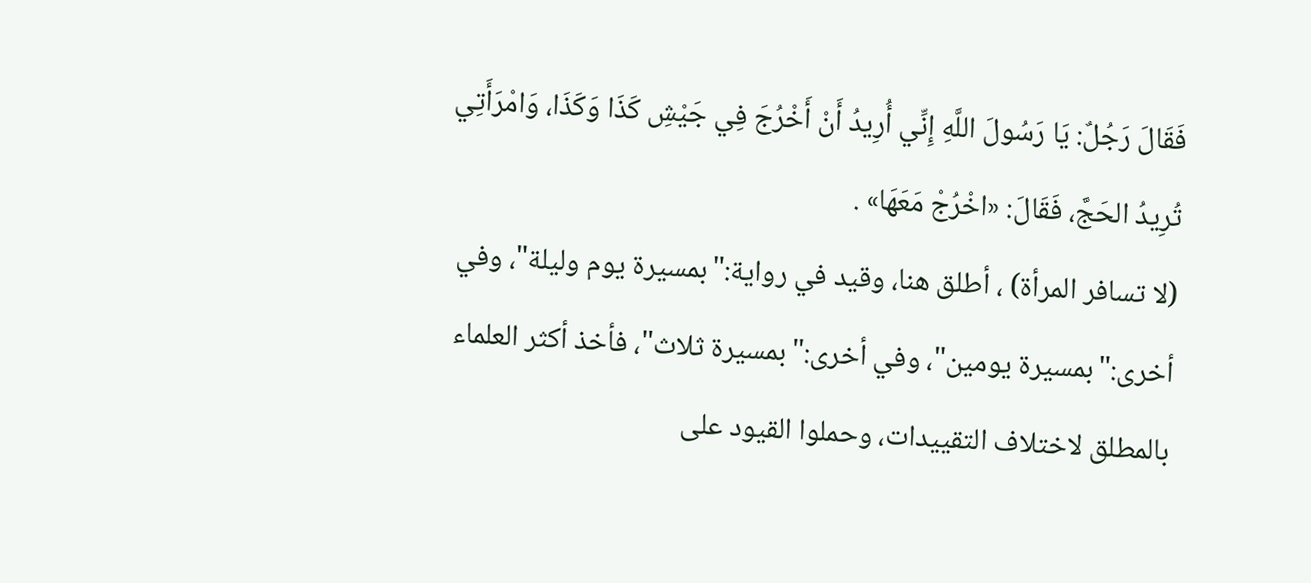فَقَالَ رَجُلٌ: يَا رَسُولَ اللَّهِ إِنِّي أُرِيدُ أَنْ أَخْرُجَ فِي جَيْشِ كَذَا وَكَذَا، وَامْرَأَتِي تُرِيدُ الحَجَّ، فَقَالَ: «اخْرُجْ مَعَهَا» .
(لا تسافر المرأة) ، أطلق هنا، وقيد في رواية:"بمسيرة يوم وليلة"، وفي أخرى:"بمسيرة يومين"، وفي أخرى:"بمسيرة ثلاث"، فأخذ أكثر العلماء بالمطلق لاختلاف التقييدات، وحملوا القيود على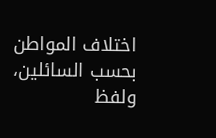اختلاف المواطن بحسب السائلين، ولفظ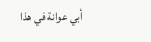أبي عوانة في هذا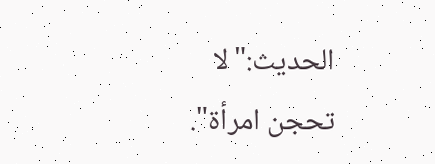الحديث:"لا تحجن امرأة".